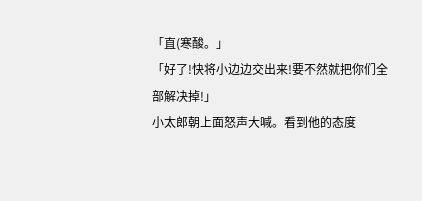「直(寒酸。」
「好了!快将小边边交出来!要不然就把你们全部解决掉!」
小太郎朝上面怒声大喊。看到他的态度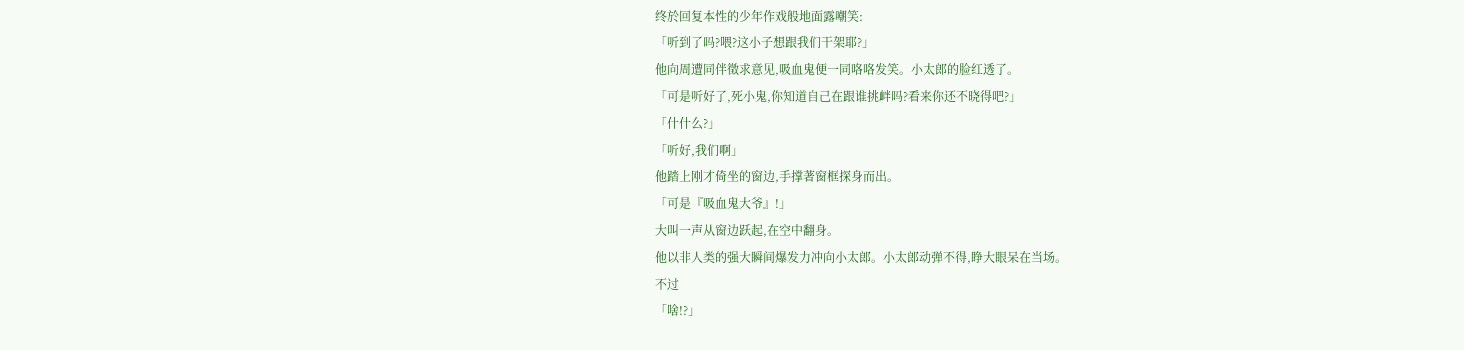终於回复本性的少年作戏般地面露嘲笑:
「听到了吗?喂?这小子想跟我们干架耶?」
他向周遭同伴徵求意见,吸血鬼便一同咯咯发笑。小太郎的脸红透了。
「可是听好了,死小鬼,你知道自己在跟谁挑衅吗?看来你还不晓得吧?」
「什什么?」
「听好,我们啊」
他踏上刚才倚坐的窗边,手撑著窗框探身而出。
「可是『吸血鬼大爷』!」
大叫一声从窗边跃起,在空中翻身。
他以非人类的强大瞬间爆发力冲向小太郎。小太郎动弹不得,睁大眼呆在当场。
不过
「啥!?」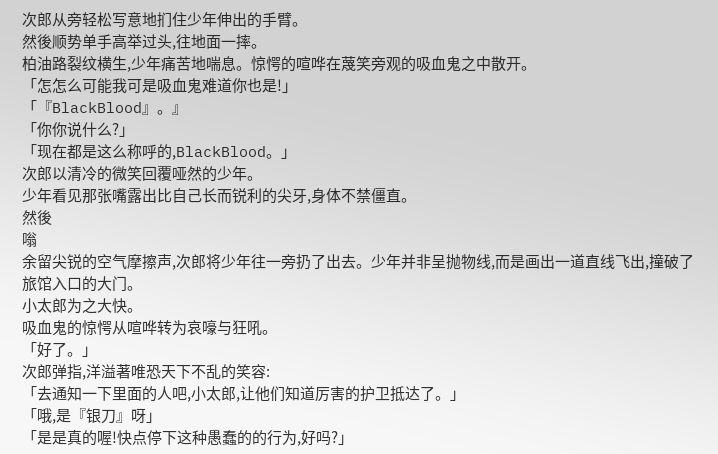次郎从旁轻松写意地扪住少年伸出的手臂。
然後顺势单手高举过头,往地面一摔。
柏油路裂纹横生,少年痛苦地喘息。惊愕的喧哗在蔑笑旁观的吸血鬼之中散开。
「怎怎么可能我可是吸血鬼难道你也是!」
「『BlackBlood』。』
「你你说什么?」
「现在都是这么称呼的,BlackBlood。」
次郎以清冷的微笑回覆哑然的少年。
少年看见那张嘴露出比自己长而锐利的尖牙,身体不禁僵直。
然後
嗡
余留尖锐的空气摩擦声,次郎将少年往一旁扔了出去。少年并非呈抛物线,而是画出一道直线飞出,撞破了旅馆入口的大门。
小太郎为之大快。
吸血鬼的惊愕从喧哗转为哀嚎与狂吼。
「好了。」
次郎弹指,洋溢著唯恐天下不乱的笑容:
「去通知一下里面的人吧,小太郎,让他们知道厉害的护卫抵达了。」
「哦,是『银刀』呀」
「是是真的喔!快点停下这种愚蠢的的行为,好吗?」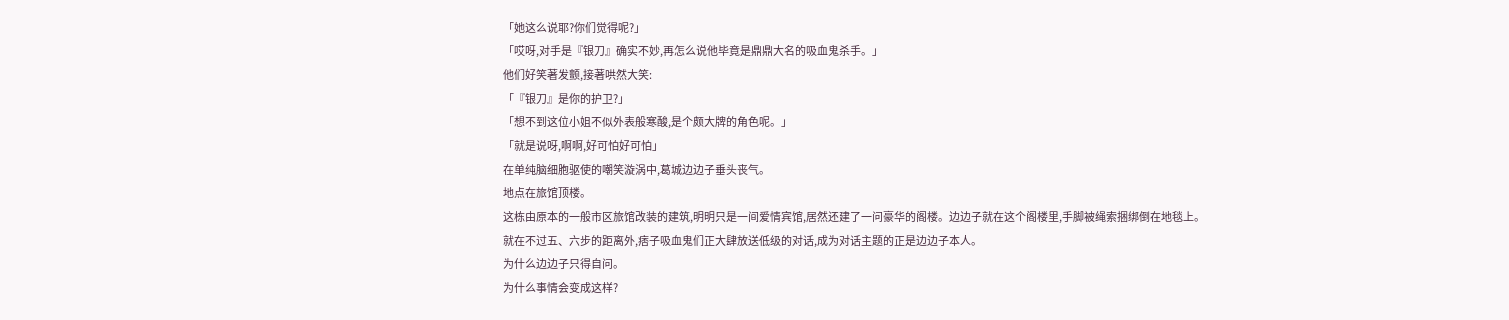「她这么说耶?你们觉得呢?」
「哎呀,对手是『银刀』确实不妙,再怎么说他毕竟是鼎鼎大名的吸血鬼杀手。」
他们好笑著发颤,接著哄然大笑:
「『银刀』是你的护卫?」
「想不到这位小姐不似外表般寒酸,是个颇大牌的角色呢。」
「就是说呀,啊啊,好可怕好可怕」
在单纯脑细胞驱使的嘲笑漩涡中,葛城边边子垂头丧气。
地点在旅馆顶楼。
这栋由原本的一般市区旅馆改装的建筑,明明只是一间爱情宾馆,居然还建了一问豪华的阁楼。边边子就在这个阁楼里,手脚被绳索捆绑倒在地毯上。
就在不过五、六步的距离外,痞子吸血鬼们正大肆放送低级的对话,成为对话主题的正是边边子本人。
为什么边边子只得自问。
为什么事情会变成这样?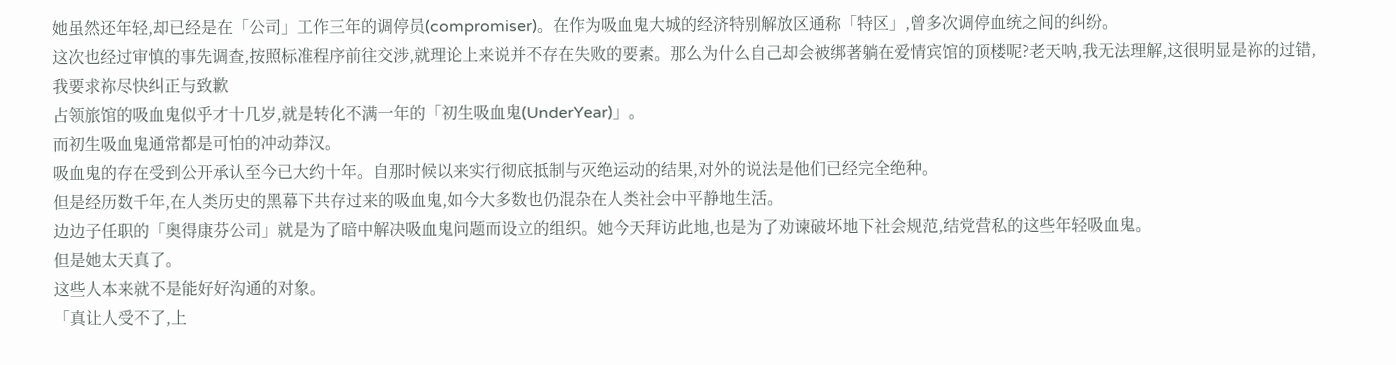她虽然还年轻,却已经是在「公司」工作三年的调停员(compromiser)。在作为吸血鬼大城的经济特别解放区通称「特区」,曾多次调停血统之间的纠纷。
这次也经过审慎的事先调查,按照标准程序前往交涉,就理论上来说并不存在失败的要素。那么为什么自己却会被绑著躺在爱情宾馆的顶楼呢?老天呐,我无法理解,这很明显是祢的过错,我要求祢尽快纠正与致歉
占领旅馆的吸血鬼似乎才十几岁,就是转化不满一年的「初生吸血鬼(UnderYear)」。
而初生吸血鬼通常都是可怕的冲动莽汉。
吸血鬼的存在受到公开承认至今已大约十年。自那时候以来实行彻底抵制与灭绝运动的结果,对外的说法是他们已经完全绝种。
但是经历数千年,在人类历史的黑幕下共存过来的吸血鬼,如今大多数也仍混杂在人类社会中平静地生活。
边边子任职的「奥得康芬公司」就是为了暗中解决吸血鬼问题而设立的组织。她今天拜访此地,也是为了劝谏破坏地下社会规范,结党营私的这些年轻吸血鬼。
但是她太天真了。
这些人本来就不是能好好沟通的对象。
「真让人受不了,上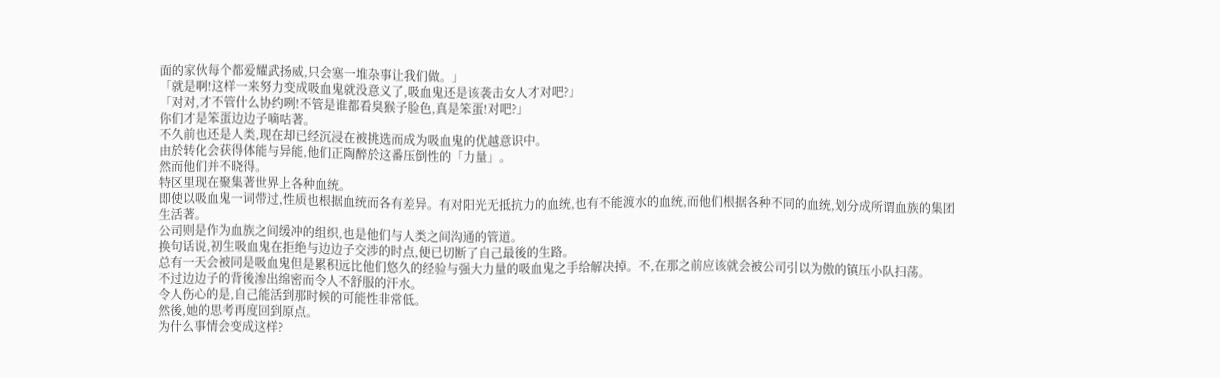面的家伙每个都爱耀武扬威,只会塞一堆杂事让我们做。」
「就是啊!这样一来努力变成吸血鬼就没意义了,吸血鬼还是该袭击女人才对吧?」
「对对,才不管什么协约咧!不管是谁都看臭猴子脸色,真是笨蛋!对吧?」
你们才是笨蛋边边子嘀咕著。
不久前也还是人类,现在却已经沉浸在被挑选而成为吸血鬼的优越意识中。
由於转化会获得体能与异能,他们正陶醉於这番压倒性的「力量」。
然而他们并不晓得。
特区里现在聚集著世界上各种血统。
即使以吸血鬼一词带过,性质也根据血统而各有差异。有对阳光无抵抗力的血统,也有不能渡水的血统,而他们根据各种不同的血统,划分成所谓血族的集团生活著。
公司则是作为血族之间缓冲的组织,也是他们与人类之间沟通的管道。
换句话说,初生吸血鬼在拒绝与边边子交涉的时点,便已切断了自己最後的生路。
总有一天会被同是吸血鬼但是累积远比他们悠久的经验与强大力量的吸血鬼之手给解决掉。不,在那之前应该就会被公司引以为傲的镇压小队扫荡。
不过边边子的背後渗出绵密而令人不舒服的汗水。
令人伤心的是,自己能活到那时候的可能性非常低。
然後,她的思考再度回到原点。
为什么事情会变成这样?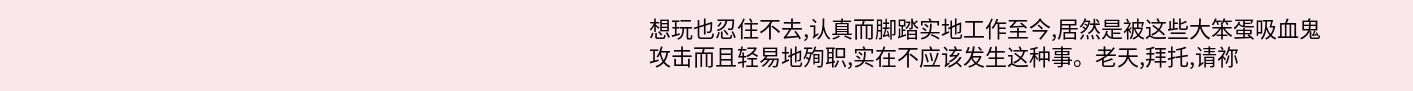想玩也忍住不去,认真而脚踏实地工作至今,居然是被这些大笨蛋吸血鬼攻击而且轻易地殉职,实在不应该发生这种事。老天,拜托,请祢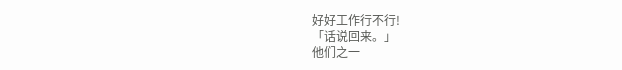好好工作行不行!
「话说回来。」
他们之一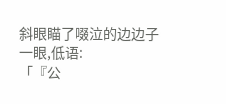斜眼瞄了啜泣的边边子一眼,低语:
「『公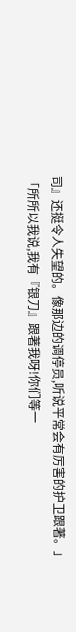司』还挺令人失望的。像那边的调停员,听说平常会有厉害的护卫跟著。」
「所所以我说,我有『银刀』跟著我呀!你们等一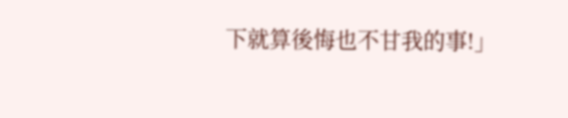下就算後悔也不甘我的事!」